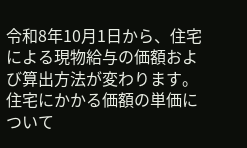令和8年10月1日から、住宅による現物給与の価額および算出方法が変わります。住宅にかかる価額の単価について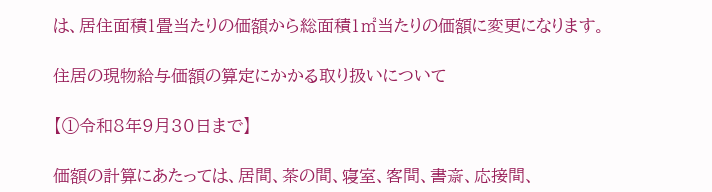は、居住面積1畳当たりの価額から総面積1㎡当たりの価額に変更になります。

住居の現物給与価額の算定にかかる取り扱いについて

【①令和8年9月30日まで】

価額の計算にあたっては、居間、茶の間、寝室、客間、書斎、応接間、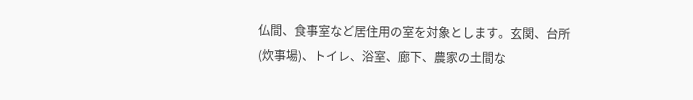仏間、食事室など居住用の室を対象とします。玄関、台所(炊事場)、トイレ、浴室、廊下、農家の土間な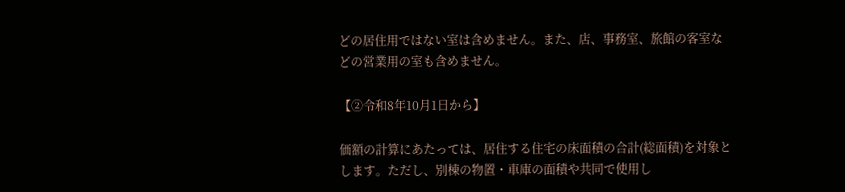どの居住用ではない室は含めません。また、店、事務室、旅館の客室などの営業用の室も含めません。

【②令和8年10月1日から】

価額の計算にあたっては、居住する住宅の床面積の合計(総面積)を対象とします。ただし、別棟の物置・車庫の面積や共同で使用し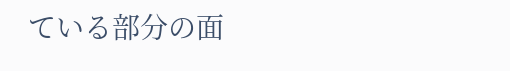ている部分の面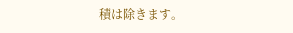積は除きます。